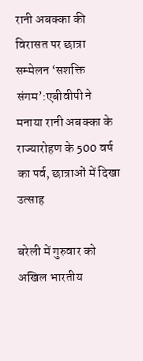रानी अबक्का की विरासत पर छात्रा सम्मेलन ‘सशक्ति संगम’:एबीवीपी ने मनाया रानी अबक्का के राज्यारोहण के 500 वर्ष का पर्व, छात्राओं में दिखा उत्साह

बरेली में गुरुवार को अखिल भारतीय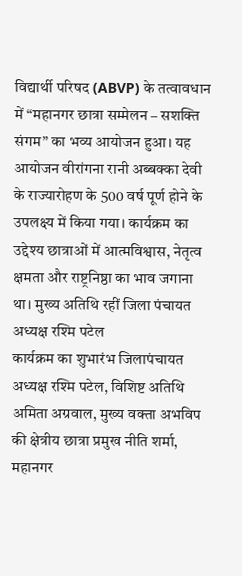विद्यार्थी परिषद (ABVP) के तत्वावधान में “महानगर छात्रा सम्मेलन – सशक्ति संगम” का भव्य आयोजन हुआ। यह आयोजन वीरांगना रानी अब्बक्का देवी के राज्यारोहण के 500 वर्ष पूर्ण होने के उपलक्ष्य में किया गया। कार्यक्रम का उद्देश्य छात्राओं में आत्मविश्वास, नेतृत्व क्षमता और राष्ट्रनिष्ठा का भाव जगाना था। मुख्य अतिथि रहीं जिला पंचायत अध्यक्ष रश्मि पटेल
कार्यक्रम का शुभारंभ जिलापंचायत अध्यक्ष रश्मि पटेल, विशिष्ट अतिथि अमिता अग्रवाल, मुख्य वक्ता अभविप की क्षेत्रीय छात्रा प्रमुख नीति शर्मा, महानगर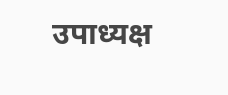उपाध्यक्ष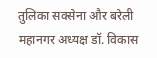तुलिका सक्सेना और बरेली महानगर अध्यक्ष डॉ. विकास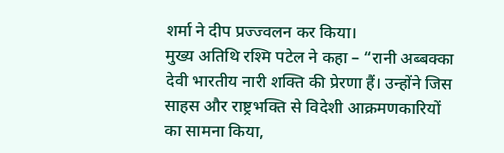शर्मा ने दीप प्रज्ज्वलन कर किया।
मुख्य अतिथि रश्मि पटेल ने कहा – “रानी अब्बक्का देवी भारतीय नारी शक्ति की प्रेरणा हैं। उन्होंने जिस साहस और राष्ट्रभक्ति से विदेशी आक्रमणकारियों का सामना किया,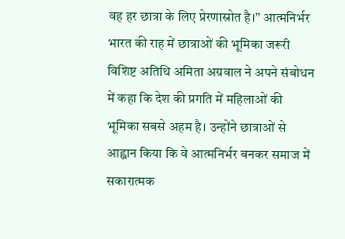वह हर छात्रा के लिए प्रेरणास्रोत है।” आत्मनिर्भर भारत की राह में छात्राओं की भूमिका जरूरी
विशिष्ट अतिथि अमिता अग्रवाल ने अपने संबोधन में कहा कि देश की प्रगति में महिलाओं की भूमिका सबसे अहम है। उन्होंने छात्राओं से आह्वान किया कि वे आत्मनिर्भर बनकर समाज में सकारात्मक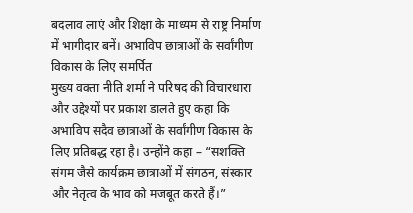बदलाव लाएं और शिक्षा के माध्यम से राष्ट्र निर्माण में भागीदार बनें। अभाविप छात्राओं के सर्वांगीण विकास के लिए समर्पित
मुख्य वक्ता नीति शर्मा ने परिषद की विचारधारा और उद्देश्यों पर प्रकाश डालते हुए कहा कि अभाविप सदैव छात्राओं के सर्वांगीण विकास के लिए प्रतिबद्ध रहा है। उन्होंने कहा – “सशक्ति संगम जैसे कार्यक्रम छात्राओं में संगठन, संस्कार और नेतृत्व के भाव को मजबूत करते हैं।”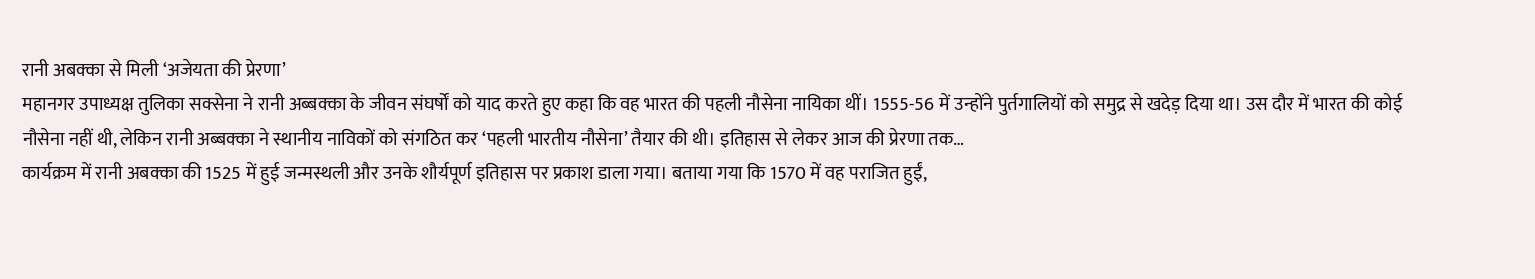रानी अबक्का से मिली ‘अजेयता की प्रेरणा’
महानगर उपाध्यक्ष तुलिका सक्सेना ने रानी अब्बक्का के जीवन संघर्षों को याद करते हुए कहा कि वह भारत की पहली नौसेना नायिका थीं। 1555-56 में उन्होंने पुर्तगालियों को समुद्र से खदेड़ दिया था। उस दौर में भारत की कोई नौसेना नहीं थी, लेकिन रानी अब्बक्का ने स्थानीय नाविकों को संगठित कर ‘पहली भारतीय नौसेना’ तैयार की थी। इतिहास से लेकर आज की प्रेरणा तक…
कार्यक्रम में रानी अबक्का की 1525 में हुई जन्मस्थली और उनके शौर्यपूर्ण इतिहास पर प्रकाश डाला गया। बताया गया कि 1570 में वह पराजित हुईं,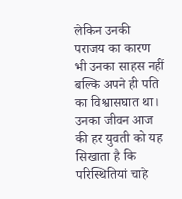लेकिन उनकी पराजय का कारण भी उनका साहस नहीं बल्कि अपने ही पति का विश्वासघात था। उनका जीवन आज की हर युवती को यह सिखाता है कि परिस्थितियां चाहे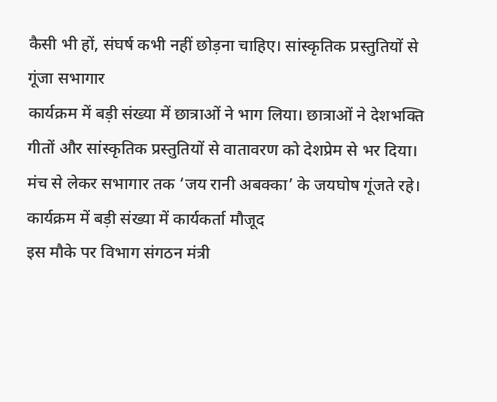कैसी भी हों, संघर्ष कभी नहीं छोड़ना चाहिए। सांस्कृतिक प्रस्तुतियों से गूंजा सभागार
कार्यक्रम में बड़ी संख्या में छात्राओं ने भाग लिया। छात्राओं ने देशभक्ति गीतों और सांस्कृतिक प्रस्तुतियों से वातावरण को देशप्रेम से भर दिया। मंच से लेकर सभागार तक ‘जय रानी अबक्का’ के जयघोष गूंजते रहे। कार्यक्रम में बड़ी संख्या में कार्यकर्ता मौजूद
इस मौके पर विभाग संगठन मंत्री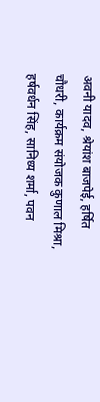अवनी यादव, श्रेयांश बाजपेई, हर्षित चौधरी, कार्यक्रम संयोजक कुणाल मिश्रा, हर्षवर्धन सिंह, सानिध्य शर्मा, पवन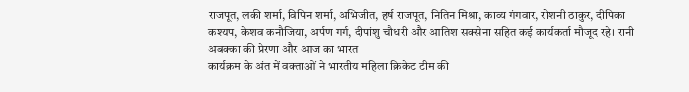राजपूत, लकी शर्मा, विपिन शर्मा, अभिजीत, हर्ष राजपूत, नितिन मिश्रा, काव्य गंगवार, रोशनी ठाकुर, दीपिका कश्यप, केशव कनौजिया, अर्पण गर्ग, दीपांशु चौधरी और आतिश सक्सेना सहित कई कार्यकर्ता मौजूद रहे। रानी अबक्का की प्रेरणा और आज का भारत
कार्यक्रम के अंत में वक्ताओं ने भारतीय महिला क्रिकेट टीम की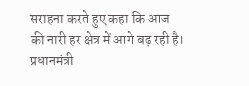सराहना करते हुए कहा कि आज की नारी हर क्षेत्र में आगे बढ़ रही है। प्रधानमंत्री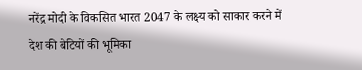नरेंद्र मोदी के विकसित भारत 2047 के लक्ष्य को साकार करने में देश की बेटियों की भूमिका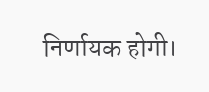निर्णायक होगी।